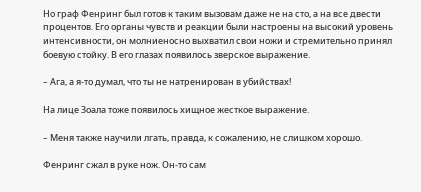Но граф Фенринг был готов к таким вызовам даже не на сто, а на все двести процентов. Его органы чувств и реакции были настроены на высокий уровень интенсивности, он молниеносно выхватил свои ножи и стремительно принял боевую стойку. В его глазах появилось зверское выражение.

– Ага, а я-то думал, что ты не натренирован в убийствах!

На лице Зоала тоже появилось хищное жесткое выражение.

– Меня также научили лгать, правда, к сожалению, не слишком хорошо.

Фенринг сжал в руке нож. Он-то сам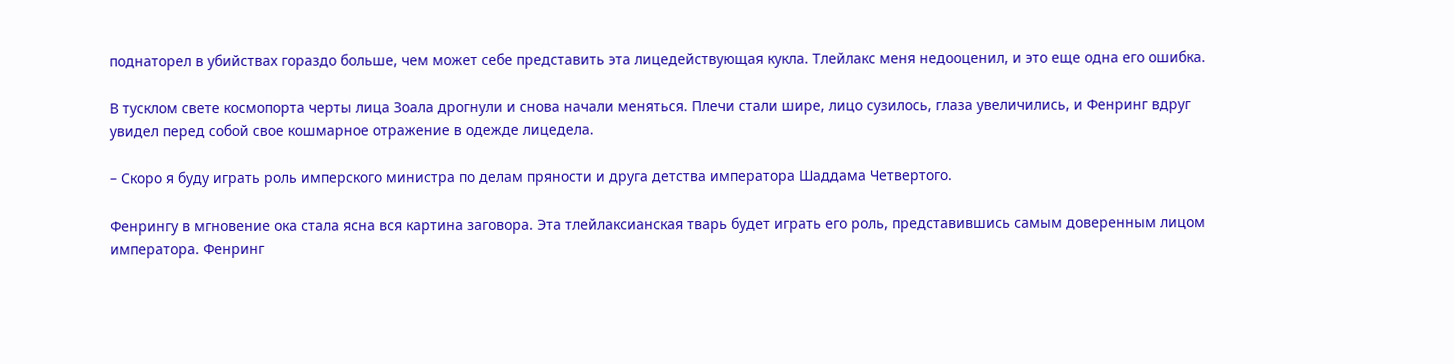поднаторел в убийствах гораздо больше, чем может себе представить эта лицедействующая кукла. Тлейлакс меня недооценил, и это еще одна его ошибка.

В тусклом свете космопорта черты лица Зоала дрогнули и снова начали меняться. Плечи стали шире, лицо сузилось, глаза увеличились, и Фенринг вдруг увидел перед собой свое кошмарное отражение в одежде лицедела.

– Скоро я буду играть роль имперского министра по делам пряности и друга детства императора Шаддама Четвертого.

Фенрингу в мгновение ока стала ясна вся картина заговора. Эта тлейлаксианская тварь будет играть его роль, представившись самым доверенным лицом императора. Фенринг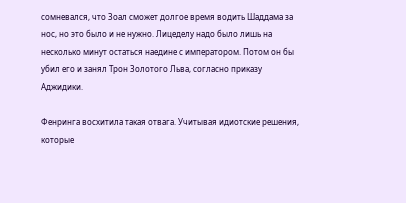сомневался, что Зоал сможет долгое время водить Шаддама за нос, но это было и не нужно. Лицеделу надо было лишь на несколько минут остаться наедине с императором. Потом он бы убил его и занял Трон Золотого Льва, согласно приказу Аджидики.

Фенринга восхитила такая отвага. Учитывая идиотские решения, которые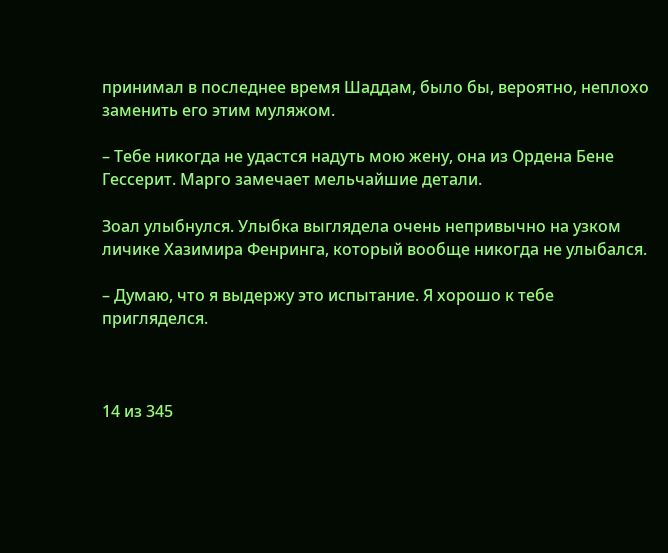принимал в последнее время Шаддам, было бы, вероятно, неплохо заменить его этим муляжом.

– Тебе никогда не удастся надуть мою жену, она из Ордена Бене Гессерит. Марго замечает мельчайшие детали.

Зоал улыбнулся. Улыбка выглядела очень непривычно на узком личике Хазимира Фенринга, который вообще никогда не улыбался.

– Думаю, что я выдержу это испытание. Я хорошо к тебе пригляделся.



14 из 345